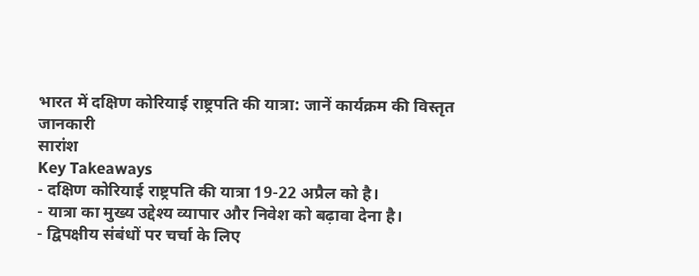भारत में दक्षिण कोरियाई राष्ट्रपति की यात्रा: जानें कार्यक्रम की विस्तृत जानकारी
सारांश
Key Takeaways
- दक्षिण कोरियाई राष्ट्रपति की यात्रा 19-22 अप्रैल को है।
- यात्रा का मुख्य उद्देश्य व्यापार और निवेश को बढ़ावा देना है।
- द्विपक्षीय संबंधों पर चर्चा के लिए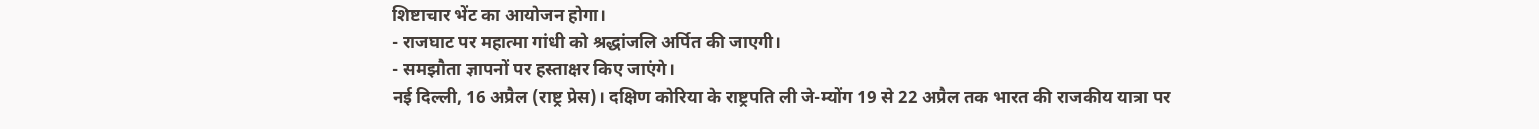शिष्टाचार भेंट का आयोजन होगा।
- राजघाट पर महात्मा गांधी को श्रद्धांजलि अर्पित की जाएगी।
- समझौता ज्ञापनों पर हस्ताक्षर किए जाएंगे।
नई दिल्ली, 16 अप्रैल (राष्ट्र प्रेस)। दक्षिण कोरिया के राष्ट्रपति ली जे-म्योंग 19 से 22 अप्रैल तक भारत की राजकीय यात्रा पर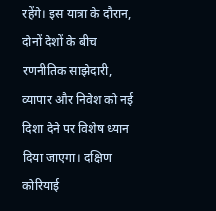रहेंगे। इस यात्रा के दौरान, दोनों देशों के बीच रणनीतिक साझेदारी, व्यापार और निवेश को नई दिशा देने पर विशेष ध्यान दिया जाएगा। दक्षिण कोरियाई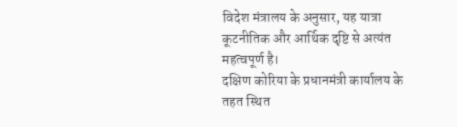विदेश मंत्रालय के अनुसार, यह यात्रा कूटनीतिक और आर्थिक दृष्टि से अत्यंत महत्वपूर्ण है।
दक्षिण कोरिया के प्रधानमंत्री कार्यालय के तहत स्थित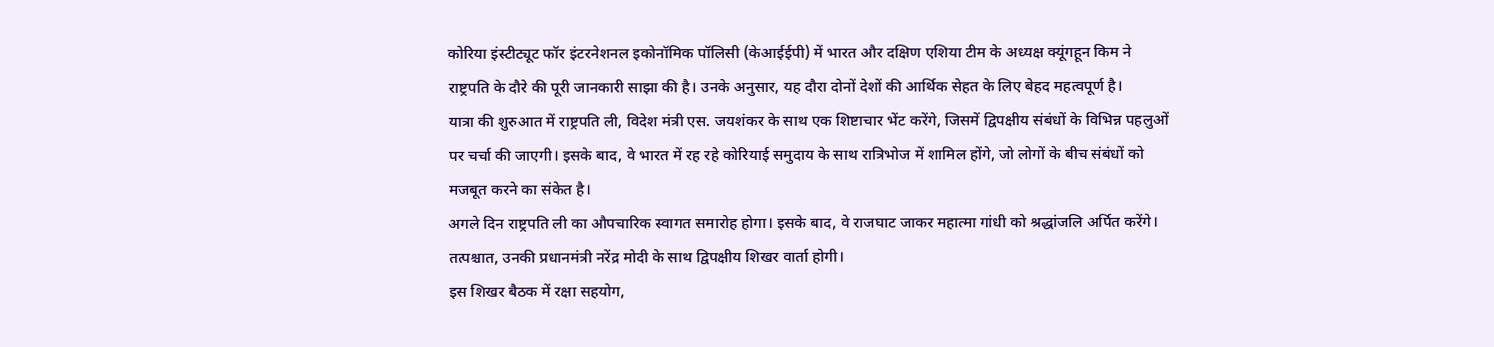कोरिया इंस्टीट्यूट फॉर इंटरनेशनल इकोनॉमिक पॉलिसी (केआईईपी) में भारत और दक्षिण एशिया टीम के अध्यक्ष क्यूंगहून किम ने राष्ट्रपति के दौरे की पूरी जानकारी साझा की है। उनके अनुसार, यह दौरा दोनों देशों की आर्थिक सेहत के लिए बेहद महत्वपूर्ण है।
यात्रा की शुरुआत में राष्ट्रपति ली, विदेश मंत्री एस. जयशंकर के साथ एक शिष्टाचार भेंट करेंगे, जिसमें द्विपक्षीय संबंधों के विभिन्न पहलुओं पर चर्चा की जाएगी। इसके बाद, वे भारत में रह रहे कोरियाई समुदाय के साथ रात्रिभोज में शामिल होंगे, जो लोगों के बीच संबंधों को मजबूत करने का संकेत है।
अगले दिन राष्ट्रपति ली का औपचारिक स्वागत समारोह होगा। इसके बाद, वे राजघाट जाकर महात्मा गांधी को श्रद्धांजलि अर्पित करेंगे। तत्पश्चात, उनकी प्रधानमंत्री नरेंद्र मोदी के साथ द्विपक्षीय शिखर वार्ता होगी।
इस शिखर बैठक में रक्षा सहयोग,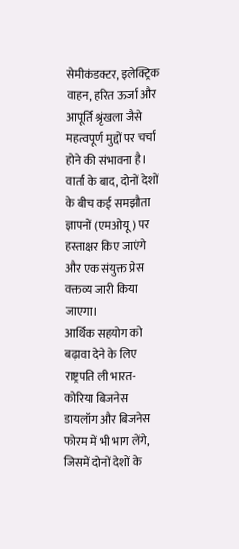सेमीकंडक्टर, इलेक्ट्रिक वाहन, हरित ऊर्जा और आपूर्ति श्रृंखला जैसे महत्वपूर्ण मुद्दों पर चर्चा होने की संभावना है। वार्ता के बाद, दोनों देशों के बीच कई समझौता ज्ञापनों (एमओयू) पर हस्ताक्षर किए जाएंगे और एक संयुक्त प्रेस वक्तव्य जारी किया जाएगा।
आर्थिक सहयोग को बढ़ावा देने के लिए राष्ट्रपति ली भारत-कोरिया बिजनेस डायलॉग और बिजनेस फोरम में भी भाग लेंगे, जिसमें दोनों देशों के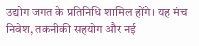उद्योग जगत के प्रतिनिधि शामिल होंगे। यह मंच निवेश, तकनीकी सहयोग और नई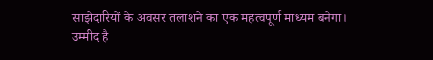साझेदारियों के अवसर तलाशने का एक महत्वपूर्ण माध्यम बनेगा।
उम्मीद है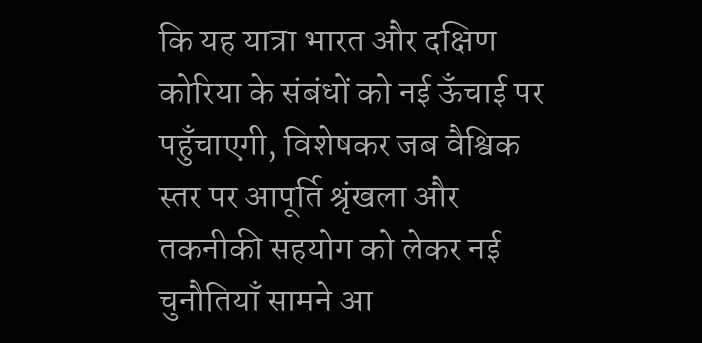कि यह यात्रा भारत और दक्षिण कोरिया के संबंधों को नई ऊँचाई पर पहुँचाएगी, विशेषकर जब वैश्विक स्तर पर आपूर्ति श्रृंखला और तकनीकी सहयोग को लेकर नई चुनौतियाँ सामने आ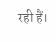रही हैं।